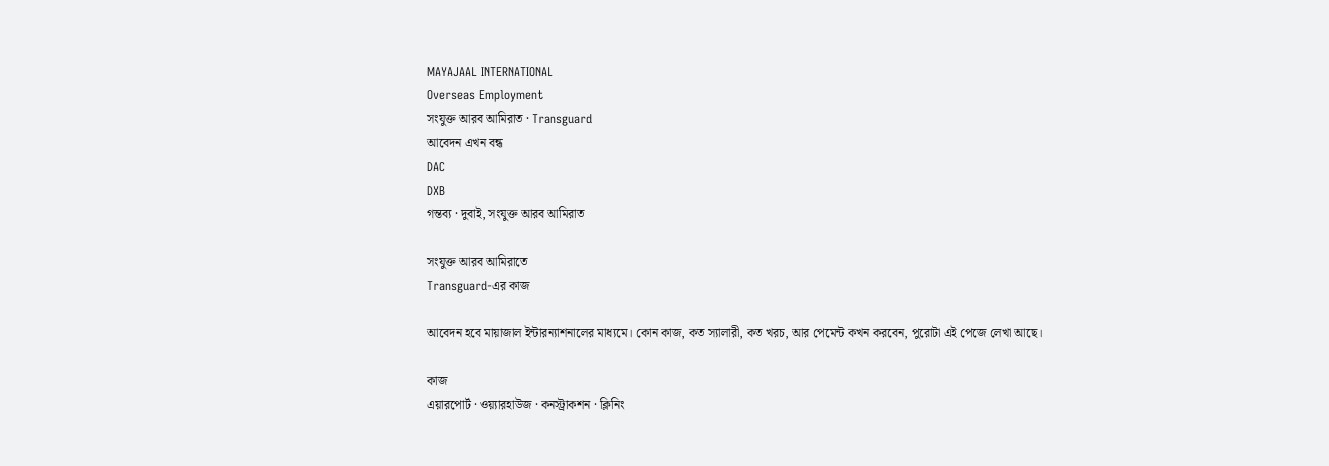MAYAJAAL INTERNATIONAL
Overseas Employment
সংযুক্ত আরব আমিরাত · Transguard
আবেদন এখন বন্ধ
DAC
DXB
গন্তব্য · দুবাই, সংযুক্ত আরব আমিরাত

সংযুক্ত আরব আমিরাতে
Transguard-এর কাজ

আবেদন হবে মায়াজাল ইন্টারন্যাশনালের মাধ্যমে। কোন কাজ, কত স্যালারী, কত খরচ, আর পেমেন্ট কখন করবেন, পুরোটা এই পেজে লেখা আছে।

কাজ
এয়ারপোর্ট · ওয়্যারহাউজ · কনস্ট্রাকশন · ক্লিনিং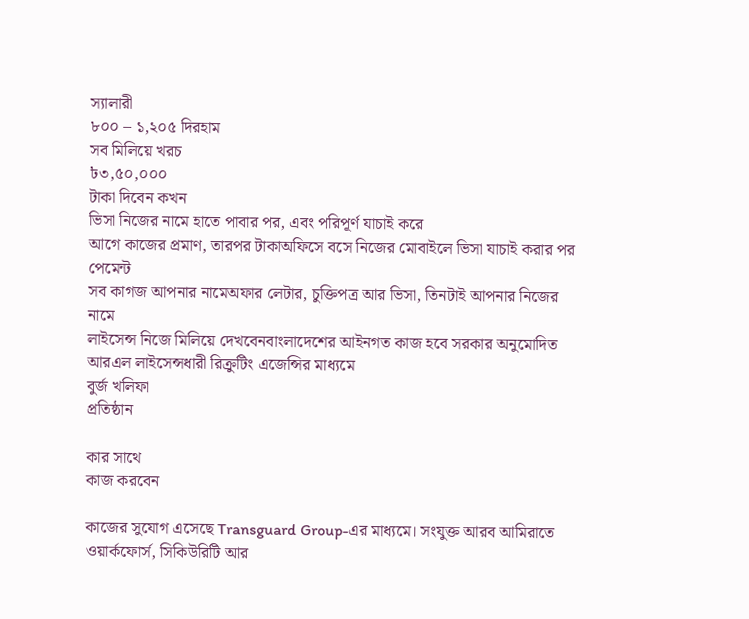স্যালারী
৮০০ – ১,২০৫ দিরহাম
সব মিলিয়ে খরচ
৳৩,৫০,০০০
টাকা দিবেন কখন
ভিসা নিজের নামে হাতে পাবার পর, এবং পরিপূর্ণ যাচাই করে
আগে কাজের প্রমাণ, তারপর টাকাঅফিসে বসে নিজের মোবাইলে ভিসা যাচাই করার পর পেমেন্ট
সব কাগজ আপনার নামেঅফার লেটার, চুক্তিপত্র আর ভিসা, তিনটাই আপনার নিজের নামে
লাইসেন্স নিজে মিলিয়ে দেখবেনবাংলাদেশের আইনগত কাজ হবে সরকার অনুমোদিত আরএল লাইসেন্সধারী রিক্রুটিং এজেন্সির মাধ্যমে
বুর্জ খলিফা
প্রতিষ্ঠান

কার সাথে
কাজ করবেন

কাজের সুযোগ এসেছে Transguard Group-এর মাধ্যমে। সংযুক্ত আরব আমিরাতে ওয়ার্কফোর্স, সিকিউরিটি আর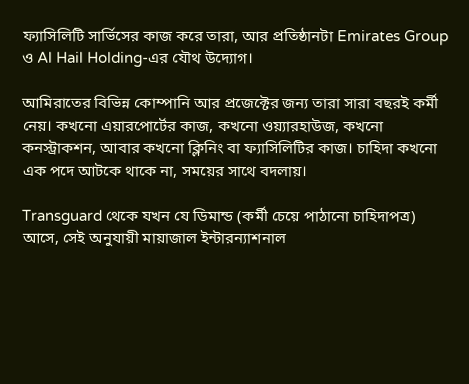ফ্যাসিলিটি সার্ভিসের কাজ করে তারা, আর প্রতিষ্ঠানটা Emirates Group ও Al Hail Holding-এর যৌথ উদ্যোগ।

আমিরাতের বিভিন্ন কোম্পানি আর প্রজেক্টের জন্য তারা সারা বছরই কর্মী নেয়। কখনো এয়ারপোর্টের কাজ, কখনো ওয়্যারহাউজ, কখনো কনস্ট্রাকশন, আবার কখনো ক্লিনিং বা ফ্যাসিলিটির কাজ। চাহিদা কখনো এক পদে আটকে থাকে না, সময়ের সাথে বদলায়।

Transguard থেকে যখন যে ডিমান্ড (কর্মী চেয়ে পাঠানো চাহিদাপত্র) আসে, সেই অনুযায়ী মায়াজাল ইন্টারন্যাশনাল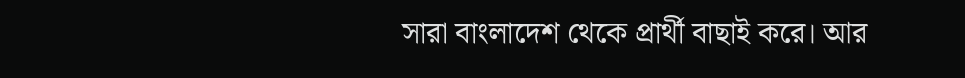সারা বাংলাদেশ থেকে প্রার্থী বাছাই করে। আর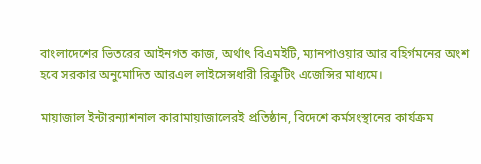বাংলাদেশের ভিতরের আইনগত কাজ, অর্থাৎ বিএমইটি, ম্যানপাওয়ার আর বহির্গমনের অংশ হবে সরকার অনুমোদিত আরএল লাইসেন্সধারী রিক্রুটিং এজেন্সির মাধ্যমে।

মায়াজাল ইন্টারন্যাশনাল কারামায়াজালেরই প্রতিষ্ঠান, বিদেশে কর্মসংস্থানের কার্যক্রম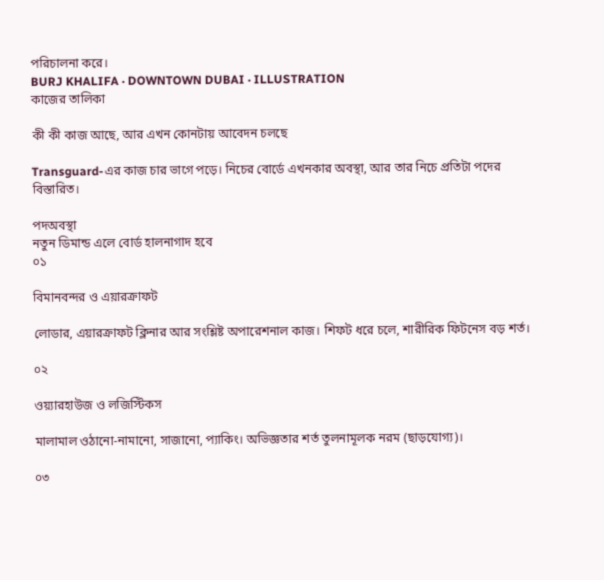পরিচালনা করে।
BURJ KHALIFA · DOWNTOWN DUBAI · ILLUSTRATION
কাজের তালিকা

কী কী কাজ আছে, আর এখন কোনটায় আবেদন চলছে

Transguard-এর কাজ চার ভাগে পড়ে। নিচের বোর্ডে এখনকার অবস্থা, আর তার নিচে প্রতিটা পদের বিস্তারিত।

পদঅবস্থা
নতুন ডিমান্ড এলে বোর্ড হালনাগাদ হবে
০১

বিমানবন্দর ও এয়ারক্রাফট

লোডার, এয়ারক্রাফট ক্লিনার আর সংশ্লিষ্ট অপারেশনাল কাজ। শিফট ধরে চলে, শারীরিক ফিটনেস বড় শর্ত।

০২

ওয়্যারহাউজ ও লজিস্টিকস

মালামাল ওঠানো-নামানো, সাজানো, প্যাকিং। অভিজ্ঞতার শর্ত তুলনামূলক নরম (ছাড়যোগ্য)।

০৩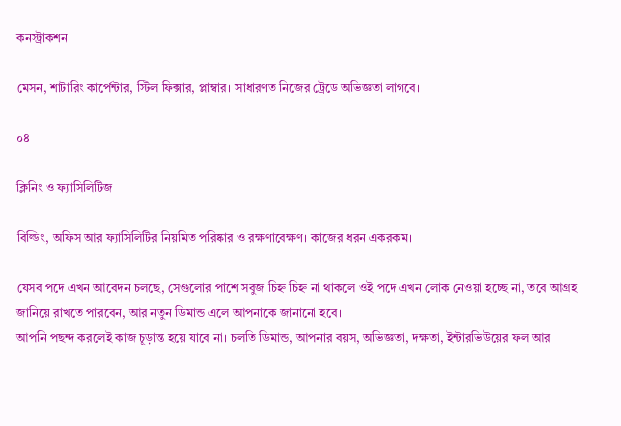কনস্ট্রাকশন

মেসন, শাটারিং কার্পেন্টার, স্টিল ফিক্সার, প্লাম্বার। সাধারণত নিজের ট্রেডে অভিজ্ঞতা লাগবে।

০৪

ক্লিনিং ও ফ্যাসিলিটিজ

বিল্ডিং, অফিস আর ফ্যাসিলিটির নিয়মিত পরিষ্কার ও রক্ষণাবেক্ষণ। কাজের ধরন একরকম।

যেসব পদে এখন আবেদন চলছে, সেগুলোর পাশে সবুজ চিহ্ন চিহ্ন না থাকলে ওই পদে এখন লোক নেওয়া হচ্ছে না, তবে আগ্রহ জানিয়ে রাখতে পারবেন, আর নতুন ডিমান্ড এলে আপনাকে জানানো হবে।
আপনি পছন্দ করলেই কাজ চূড়ান্ত হয়ে যাবে না। চলতি ডিমান্ড, আপনার বয়স, অভিজ্ঞতা, দক্ষতা, ইন্টারভিউয়ের ফল আর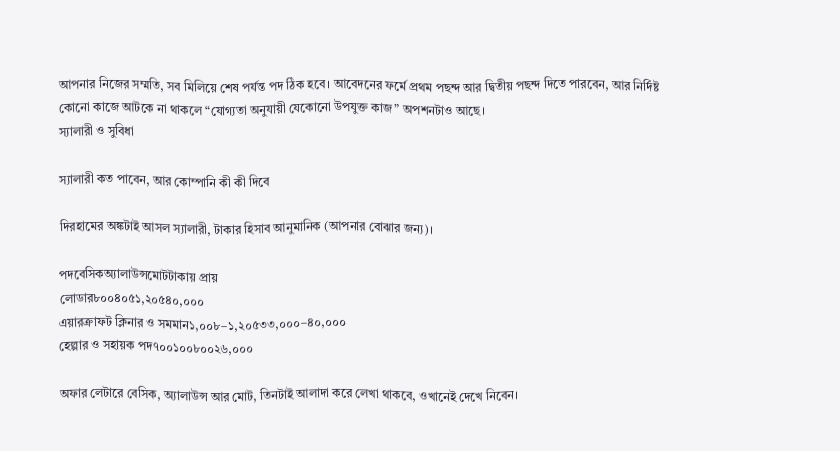আপনার নিজের সম্মতি, সব মিলিয়ে শেষ পর্যন্ত পদ ঠিক হবে। আবেদনের ফর্মে প্রথম পছন্দ আর দ্বিতীয় পছন্দ দিতে পারবেন, আর নির্দিষ্ট কোনো কাজে আটকে না থাকলে “যোগ্যতা অনুযায়ী যেকোনো উপযুক্ত কাজ” অপশনটাও আছে।
স্যালারী ও সুবিধা

স্যালারী কত পাবেন, আর কোম্পানি কী কী দিবে

দিরহামের অঙ্কটাই আসল স্যালারী, টাকার হিসাব আনুমানিক (আপনার বোঝার জন্য)।

পদবেসিকঅ্যালাউন্সমোটটাকায় প্রায়
লোডার৮০০৪০৫১,২০৫৪০,০০০
এয়ারক্রাফট ক্লিনার ও সমমান১,০০৮–১,২০৫৩৩,০০০–৪০,০০০
হেল্পার ও সহায়ক পদ৭০০১০০৮০০২৬,০০০

অফার লেটারে বেসিক, অ্যালাউন্স আর মোট, তিনটাই আলাদা করে লেখা থাকবে, ওখানেই দেখে নিবেন।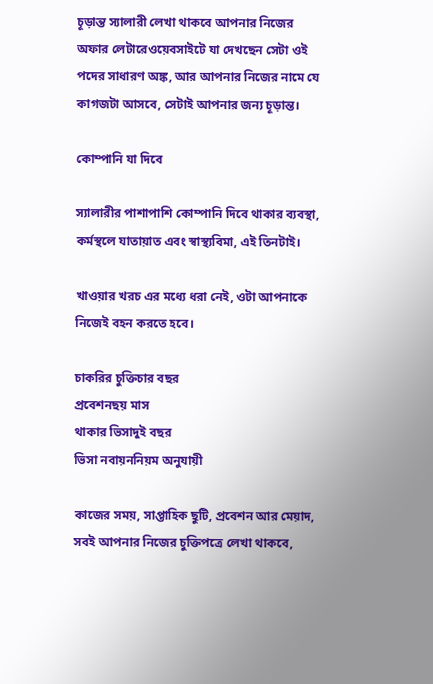চূড়ান্ত স্যালারী লেখা থাকবে আপনার নিজের অফার লেটারেওয়েবসাইটে যা দেখছেন সেটা ওই পদের সাধারণ অঙ্ক, আর আপনার নিজের নামে যে কাগজটা আসবে, সেটাই আপনার জন্য চূড়ান্ত।

কোম্পানি যা দিবে

স্যালারীর পাশাপাশি কোম্পানি দিবে থাকার ব্যবস্থা, কর্মস্থলে যাতায়াত এবং স্বাস্থ্যবিমা, এই তিনটাই।

খাওয়ার খরচ এর মধ্যে ধরা নেই, ওটা আপনাকে নিজেই বহন করতে হবে।

চাকরির চুক্তিচার বছর
প্রবেশনছয় মাস
থাকার ভিসাদুই বছর
ভিসা নবায়ননিয়ম অনুযায়ী

কাজের সময়, সাপ্তাহিক ছুটি, প্রবেশন আর মেয়াদ, সবই আপনার নিজের চুক্তিপত্রে লেখা থাকবে,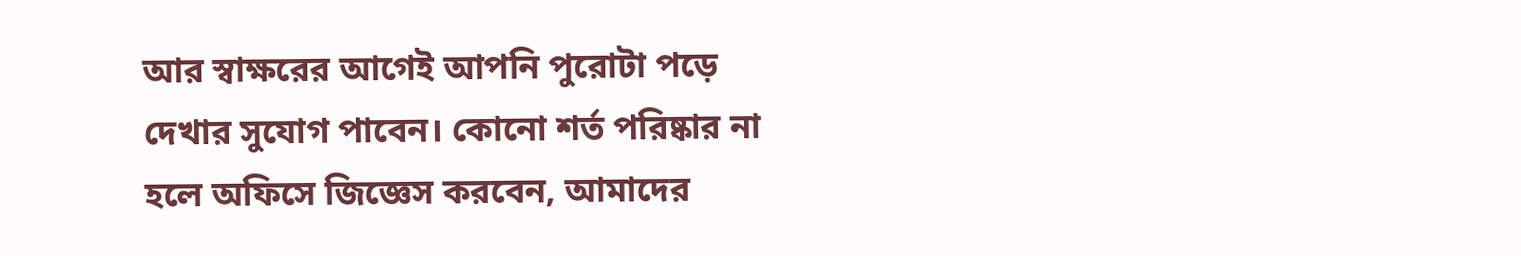আর স্বাক্ষরের আগেই আপনি পুরোটা পড়ে দেখার সুযোগ পাবেন। কোনো শর্ত পরিষ্কার না হলে অফিসে জিজ্ঞেস করবেন, আমাদের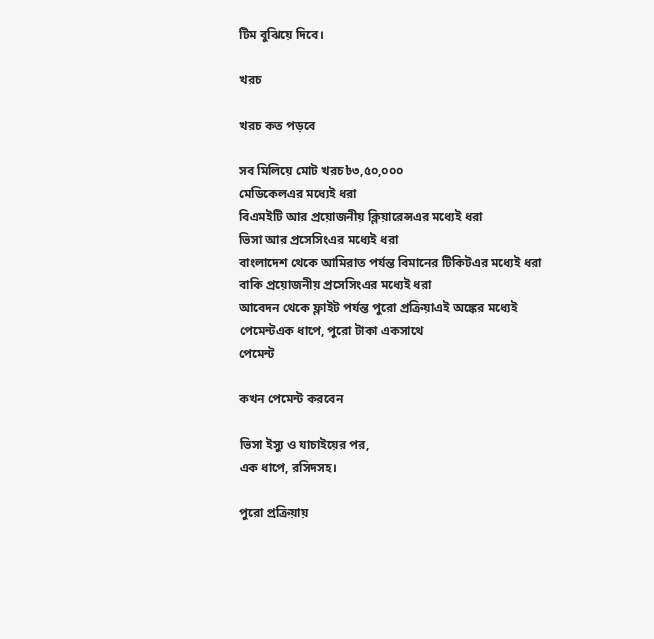টিম বুঝিয়ে দিবে।

খরচ

খরচ কত পড়বে

সব মিলিয়ে মোট খরচ৳৩,৫০,০০০
মেডিকেলএর মধ্যেই ধরা
বিএমইটি আর প্রয়োজনীয় ক্লিয়ারেন্সএর মধ্যেই ধরা
ভিসা আর প্রসেসিংএর মধ্যেই ধরা
বাংলাদেশ থেকে আমিরাত পর্যন্ত বিমানের টিকিটএর মধ্যেই ধরা
বাকি প্রয়োজনীয় প্রসেসিংএর মধ্যেই ধরা
আবেদন থেকে ফ্লাইট পর্যন্ত পুরো প্রক্রিয়াএই অঙ্কের মধ্যেই
পেমেন্টএক ধাপে, পুরো টাকা একসাথে
পেমেন্ট

কখন পেমেন্ট করবেন

ভিসা ইস্যু ও যাচাইয়ের পর,
এক ধাপে, রসিদসহ।

পুরো প্রক্রিয়ায়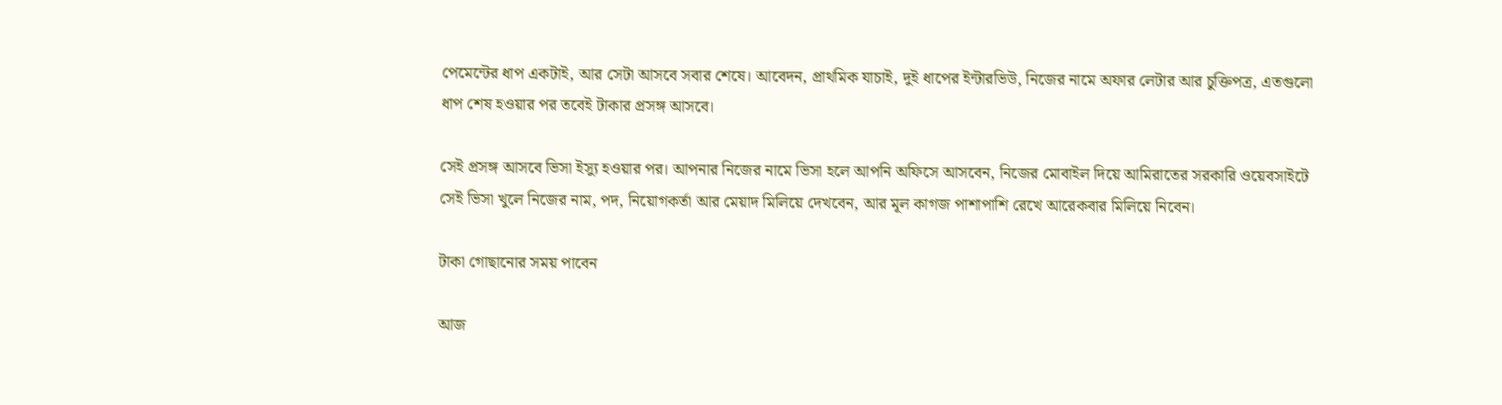পেমেন্টের ধাপ একটাই, আর সেটা আসবে সবার শেষে। আবেদন, প্রাথমিক যাচাই, দুই ধাপের ইন্টারভিউ, নিজের নামে অফার লেটার আর চুক্তিপত্র, এতগুলো ধাপ শেষ হওয়ার পর তবেই টাকার প্রসঙ্গ আসবে।

সেই প্রসঙ্গ আসবে ভিসা ইস্যু হওয়ার পর। আপনার নিজের নামে ভিসা হলে আপনি অফিসে আসবেন, নিজের মোবাইল দিয়ে আমিরাতের সরকারি ওয়েবসাইটে সেই ভিসা খুলে নিজের নাম, পদ, নিয়োগকর্তা আর মেয়াদ মিলিয়ে দেখবেন, আর মূল কাগজ পাশাপাশি রেখে আরেকবার মিলিয়ে নিবেন।

টাকা গোছানোর সময় পাবেন

আজ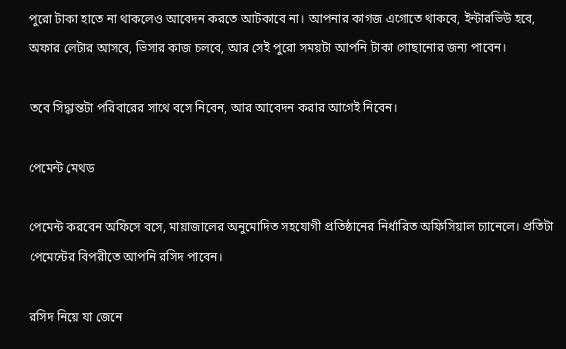পুরো টাকা হাতে না থাকলেও আবেদন করতে আটকাবে না। আপনার কাগজ এগোতে থাকবে, ইন্টারভিউ হবে, অফার লেটার আসবে, ভিসার কাজ চলবে, আর সেই পুরো সময়টা আপনি টাকা গোছানোর জন্য পাবেন।

তবে সিদ্ধান্তটা পরিবারের সাথে বসে নিবেন, আর আবেদন করার আগেই নিবেন।

পেমেন্ট মেথড

পেমেন্ট করবেন অফিসে বসে, মায়াজালের অনুমোদিত সহযোগী প্রতিষ্ঠানের নির্ধারিত অফিসিয়াল চ্যানেলে। প্রতিটা পেমেন্টের বিপরীতে আপনি রসিদ পাবেন।

রসিদ নিয়ে যা জেনে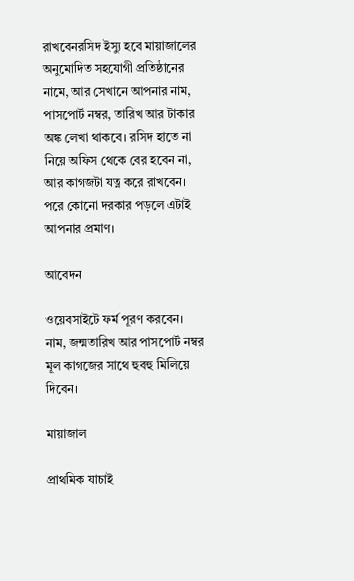রাখবেনরসিদ ইস্যু হবে মায়াজালের অনুমোদিত সহযোগী প্রতিষ্ঠানের নামে, আর সেখানে আপনার নাম, পাসপোর্ট নম্বর, তারিখ আর টাকার অঙ্ক লেখা থাকবে। রসিদ হাতে না নিয়ে অফিস থেকে বের হবেন না, আর কাগজটা যত্ন করে রাখবেন। পরে কোনো দরকার পড়লে এটাই আপনার প্রমাণ।

আবেদন

ওয়েবসাইটে ফর্ম পূরণ করবেন। নাম, জন্মতারিখ আর পাসপোর্ট নম্বর মূল কাগজের সাথে হুবহু মিলিয়ে দিবেন।

মায়াজাল

প্রাথমিক যাচাই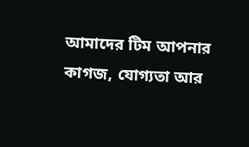আমাদের টিম আপনার কাগজ, যোগ্যতা আর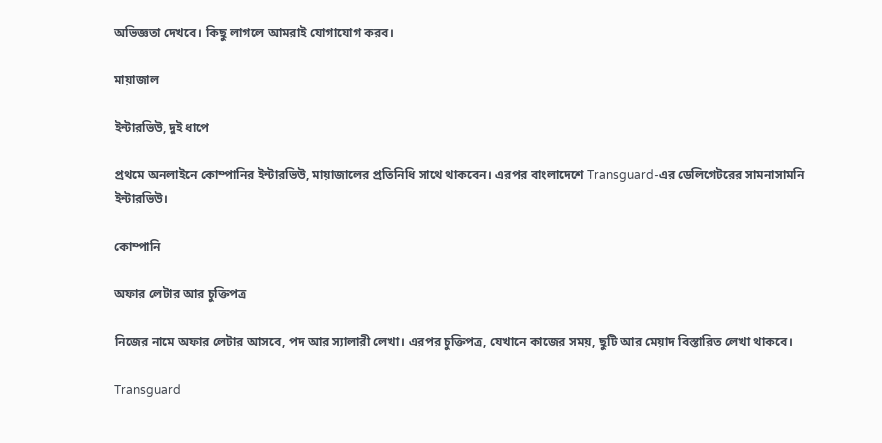অভিজ্ঞতা দেখবে। কিছু লাগলে আমরাই যোগাযোগ করব।

মায়াজাল

ইন্টারভিউ, দুই ধাপে

প্রথমে অনলাইনে কোম্পানির ইন্টারভিউ, মায়াজালের প্রতিনিধি সাথে থাকবেন। এরপর বাংলাদেশে Transguard-এর ডেলিগেটরের সামনাসামনি ইন্টারভিউ।

কোম্পানি

অফার লেটার আর চুক্তিপত্র

নিজের নামে অফার লেটার আসবে, পদ আর স্যালারী লেখা। এরপর চুক্তিপত্র, যেখানে কাজের সময়, ছুটি আর মেয়াদ বিস্তারিত লেখা থাকবে।

Transguard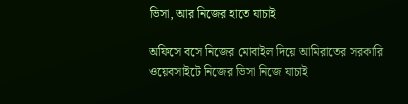ভিসা, আর নিজের হাতে যাচাই

অফিসে বসে নিজের মোবাইল দিয়ে আমিরাতের সরকারি ওয়েবসাইটে নিজের ভিসা নিজে যাচাই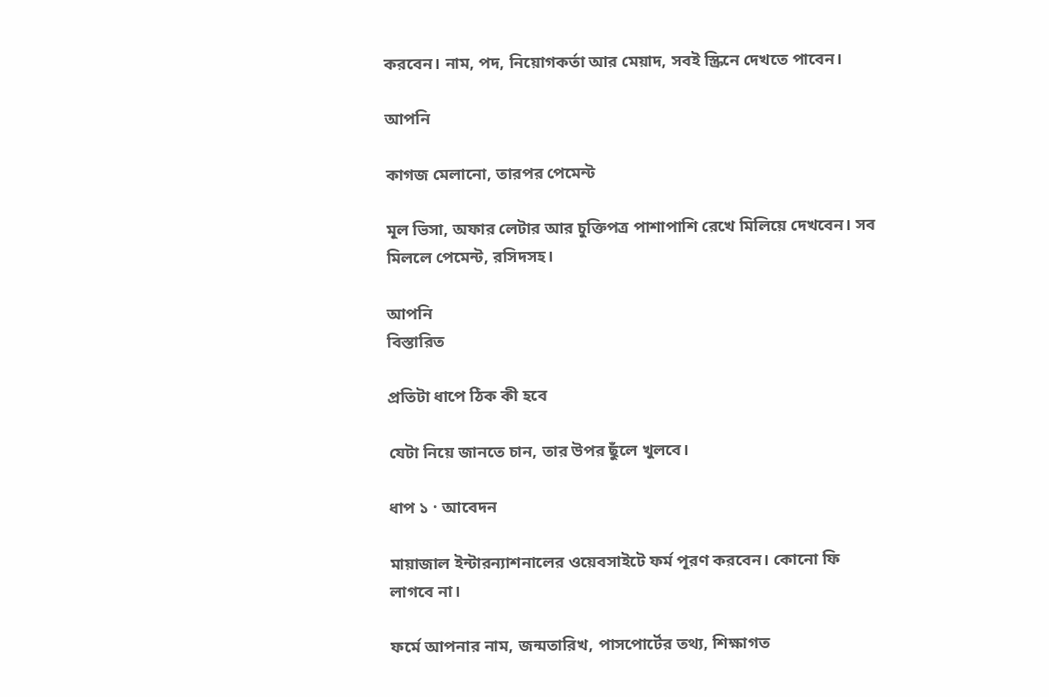করবেন। নাম, পদ, নিয়োগকর্তা আর মেয়াদ, সবই স্ক্রিনে দেখতে পাবেন।

আপনি

কাগজ মেলানো, তারপর পেমেন্ট

মূল ভিসা, অফার লেটার আর চুক্তিপত্র পাশাপাশি রেখে মিলিয়ে দেখবেন। সব মিললে পেমেন্ট, রসিদসহ।

আপনি
বিস্তারিত

প্রতিটা ধাপে ঠিক কী হবে

যেটা নিয়ে জানতে চান, তার উপর ছুঁলে খুলবে।

ধাপ ১ · আবেদন

মায়াজাল ইন্টারন্যাশনালের ওয়েবসাইটে ফর্ম পূরণ করবেন। কোনো ফি লাগবে না।

ফর্মে আপনার নাম, জন্মতারিখ, পাসপোর্টের তথ্য, শিক্ষাগত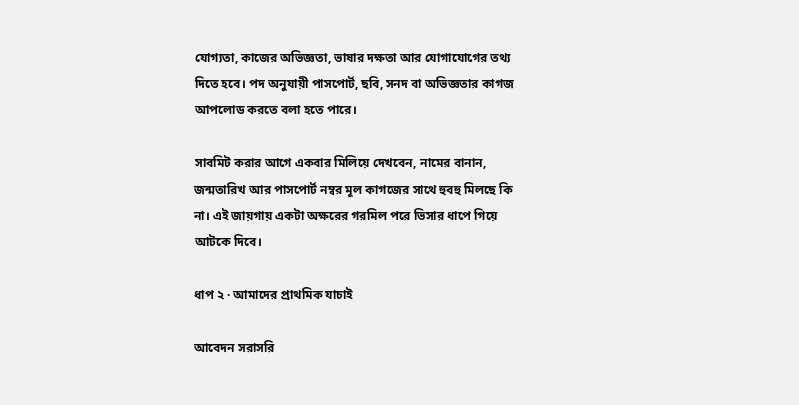যোগ্যতা, কাজের অভিজ্ঞতা, ভাষার দক্ষতা আর যোগাযোগের তথ্য দিতে হবে। পদ অনুযায়ী পাসপোর্ট, ছবি, সনদ বা অভিজ্ঞতার কাগজ আপলোড করতে বলা হতে পারে।

সাবমিট করার আগে একবার মিলিয়ে দেখবেন, নামের বানান, জন্মতারিখ আর পাসপোর্ট নম্বর মূল কাগজের সাথে হুবহু মিলছে কি না। এই জায়গায় একটা অক্ষরের গরমিল পরে ভিসার ধাপে গিয়ে আটকে দিবে।

ধাপ ২ · আমাদের প্রাথমিক যাচাই

আবেদন সরাসরি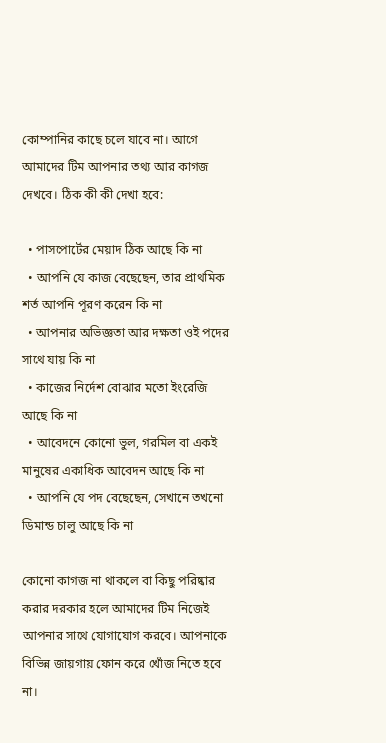কোম্পানির কাছে চলে যাবে না। আগে আমাদের টিম আপনার তথ্য আর কাগজ দেখবে। ঠিক কী কী দেখা হবে:

  • পাসপোর্টের মেয়াদ ঠিক আছে কি না
  • আপনি যে কাজ বেছেছেন, তার প্রাথমিক শর্ত আপনি পূরণ করেন কি না
  • আপনার অভিজ্ঞতা আর দক্ষতা ওই পদের সাথে যায় কি না
  • কাজের নির্দেশ বোঝার মতো ইংরেজি আছে কি না
  • আবেদনে কোনো ভুল, গরমিল বা একই মানুষের একাধিক আবেদন আছে কি না
  • আপনি যে পদ বেছেছেন, সেখানে তখনো ডিমান্ড চালু আছে কি না

কোনো কাগজ না থাকলে বা কিছু পরিষ্কার করার দরকার হলে আমাদের টিম নিজেই আপনার সাথে যোগাযোগ করবে। আপনাকে বিভিন্ন জায়গায় ফোন করে খোঁজ নিতে হবে না।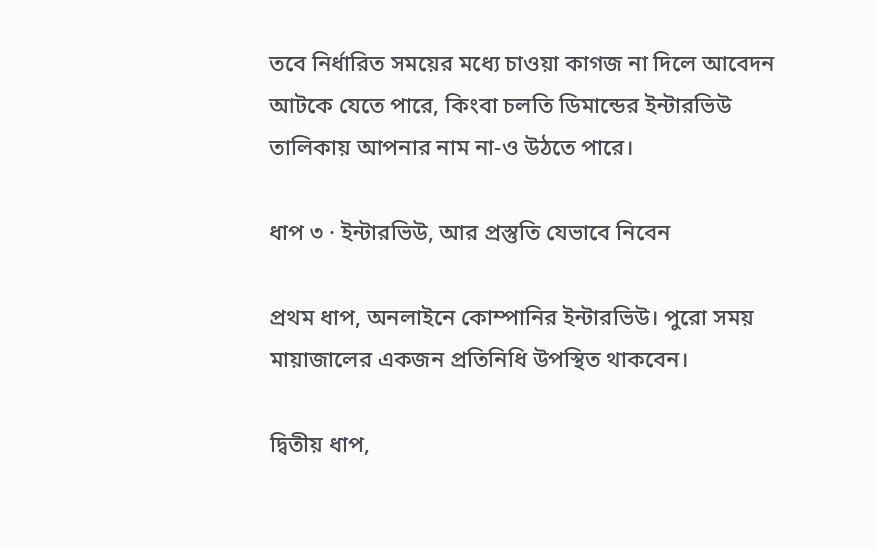তবে নির্ধারিত সময়ের মধ্যে চাওয়া কাগজ না দিলে আবেদন আটকে যেতে পারে, কিংবা চলতি ডিমান্ডের ইন্টারভিউ তালিকায় আপনার নাম না-ও উঠতে পারে।

ধাপ ৩ · ইন্টারভিউ, আর প্রস্তুতি যেভাবে নিবেন

প্রথম ধাপ, অনলাইনে কোম্পানির ইন্টারভিউ। পুরো সময় মায়াজালের একজন প্রতিনিধি উপস্থিত থাকবেন।

দ্বিতীয় ধাপ,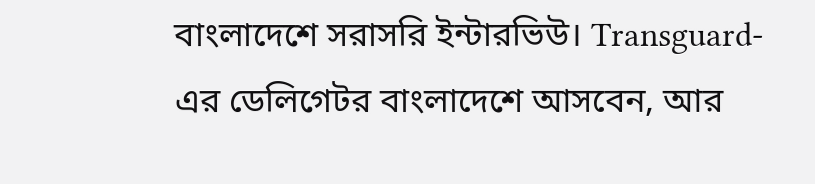বাংলাদেশে সরাসরি ইন্টারভিউ। Transguard-এর ডেলিগেটর বাংলাদেশে আসবেন, আর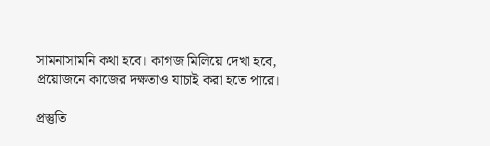সামনাসামনি কথা হবে। কাগজ মিলিয়ে দেখা হবে, প্রয়োজনে কাজের দক্ষতাও যাচাই করা হতে পারে।

প্রস্তুতি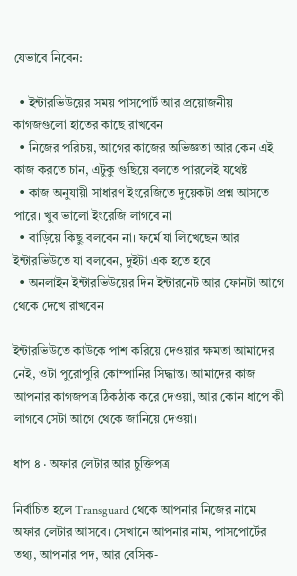যেভাবে নিবেন:

  • ইন্টারভিউয়ের সময় পাসপোর্ট আর প্রয়োজনীয় কাগজগুলো হাতের কাছে রাখবেন
  • নিজের পরিচয়, আগের কাজের অভিজ্ঞতা আর কেন এই কাজ করতে চান, এটুকু গুছিয়ে বলতে পারলেই যথেষ্ট
  • কাজ অনুযায়ী সাধারণ ইংরেজিতে দুয়েকটা প্রশ্ন আসতে পারে। খুব ভালো ইংরেজি লাগবে না
  • বাড়িয়ে কিছু বলবেন না। ফর্মে যা লিখেছেন আর ইন্টারভিউতে যা বলবেন, দুইটা এক হতে হবে
  • অনলাইন ইন্টারভিউয়ের দিন ইন্টারনেট আর ফোনটা আগে থেকে দেখে রাখবেন

ইন্টারভিউতে কাউকে পাশ করিয়ে দেওয়ার ক্ষমতা আমাদের নেই, ওটা পুরোপুরি কোম্পানির সিদ্ধান্ত। আমাদের কাজ আপনার কাগজপত্র ঠিকঠাক করে দেওয়া, আর কোন ধাপে কী লাগবে সেটা আগে থেকে জানিয়ে দেওয়া।

ধাপ ৪ · অফার লেটার আর চুক্তিপত্র

নির্বাচিত হলে Transguard থেকে আপনার নিজের নামে অফার লেটার আসবে। সেখানে আপনার নাম, পাসপোর্টের তথ্য, আপনার পদ, আর বেসিক-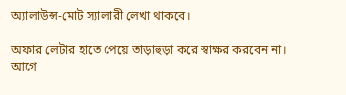অ্যালাউন্স-মোট স্যালারী লেখা থাকবে।

অফার লেটার হাতে পেয়ে তাড়াহুড়া করে স্বাক্ষর করবেন না। আগে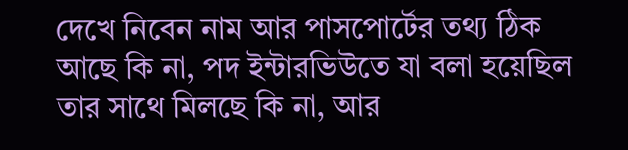দেখে নিবেন নাম আর পাসপোর্টের তথ্য ঠিক আছে কি না, পদ ইন্টারভিউতে যা বলা হয়েছিল তার সাথে মিলছে কি না, আর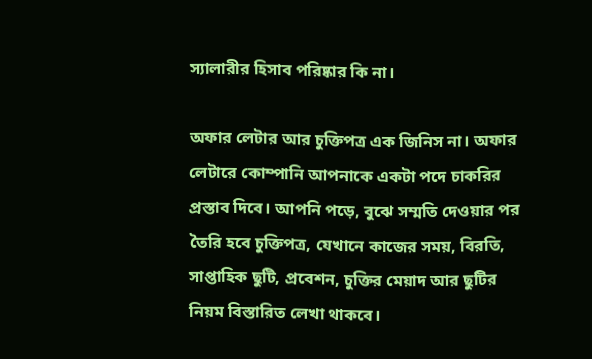স্যালারীর হিসাব পরিষ্কার কি না।

অফার লেটার আর চুক্তিপত্র এক জিনিস না। অফার লেটারে কোম্পানি আপনাকে একটা পদে চাকরির প্রস্তাব দিবে। আপনি পড়ে, বুঝে সম্মতি দেওয়ার পর তৈরি হবে চুক্তিপত্র, যেখানে কাজের সময়, বিরতি, সাপ্তাহিক ছুটি, প্রবেশন, চুক্তির মেয়াদ আর ছুটির নিয়ম বিস্তারিত লেখা থাকবে।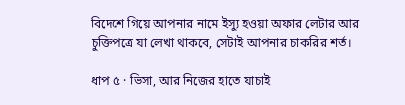বিদেশে গিয়ে আপনার নামে ইস্যু হওয়া অফার লেটার আর চুক্তিপত্রে যা লেখা থাকবে, সেটাই আপনার চাকরির শর্ত।

ধাপ ৫ · ভিসা, আর নিজের হাতে যাচাই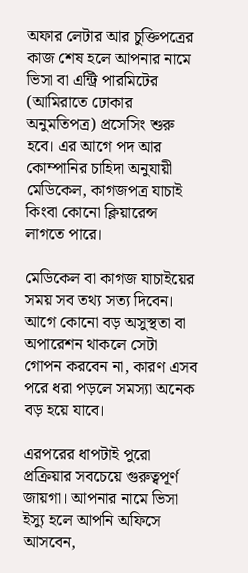অফার লেটার আর চুক্তিপত্রের কাজ শেষ হলে আপনার নামে ভিসা বা এন্ট্রি পারমিটের (আমিরাতে ঢোকার অনুমতিপত্র) প্রসেসিং শুরু হবে। এর আগে পদ আর কোম্পানির চাহিদা অনুযায়ী মেডিকেল, কাগজপত্র যাচাই কিংবা কোনো ক্লিয়ারেন্স লাগতে পারে।

মেডিকেল বা কাগজ যাচাইয়ের সময় সব তথ্য সত্য দিবেন। আগে কোনো বড় অসুস্থতা বা অপারেশন থাকলে সেটা গোপন করবেন না, কারণ এসব পরে ধরা পড়লে সমস্যা অনেক বড় হয়ে যাবে।

এরপরের ধাপটাই পুরো প্রক্রিয়ার সবচেয়ে গুরুত্বপূর্ণ জায়গা। আপনার নামে ভিসা ইস্যু হলে আপনি অফিসে আসবেন,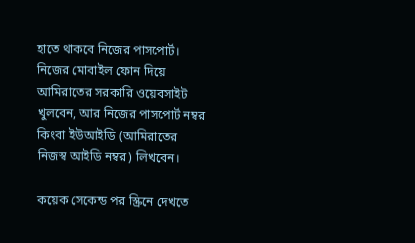হাতে থাকবে নিজের পাসপোর্ট। নিজের মোবাইল ফোন দিয়ে আমিরাতের সরকারি ওয়েবসাইট খুলবেন, আর নিজের পাসপোর্ট নম্বর কিংবা ইউআইডি (আমিরাতের নিজস্ব আইডি নম্বর) লিখবেন।

কয়েক সেকেন্ড পর স্ক্রিনে দেখতে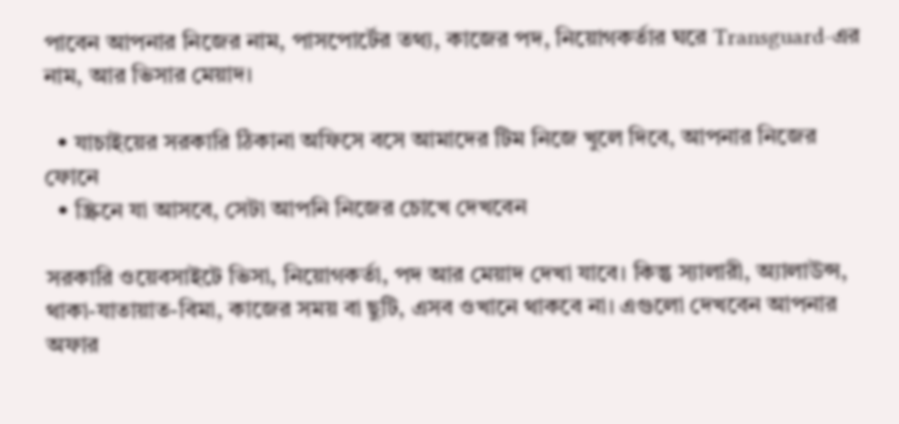পাবেন আপনার নিজের নাম, পাসপোর্টের তথ্য, কাজের পদ, নিয়োগকর্তার ঘরে Transguard-এর নাম, আর ভিসার মেয়াদ।

  • যাচাইয়ের সরকারি ঠিকানা অফিসে বসে আমাদের টিম নিজে খুলে দিবে, আপনার নিজের ফোনে
  • স্ক্রিনে যা আসবে, সেটা আপনি নিজের চোখে দেখবেন

সরকারি ওয়েবসাইটে ভিসা, নিয়োগকর্তা, পদ আর মেয়াদ দেখা যাবে। কিন্তু স্যালারী, অ্যালাউন্স, থাকা-যাতায়াত-বিমা, কাজের সময় বা ছুটি, এসব ওখানে থাকবে না। এগুলো দেখবেন আপনার অফার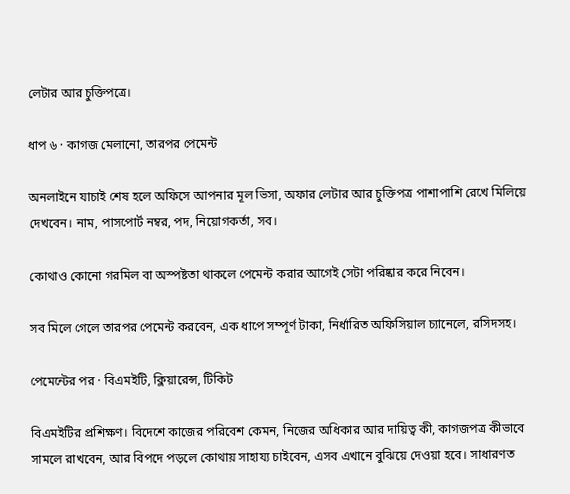লেটার আর চুক্তিপত্রে।

ধাপ ৬ · কাগজ মেলানো, তারপর পেমেন্ট

অনলাইনে যাচাই শেষ হলে অফিসে আপনার মূল ভিসা, অফার লেটার আর চুক্তিপত্র পাশাপাশি রেখে মিলিয়ে দেখবেন। নাম, পাসপোর্ট নম্বর, পদ, নিয়োগকর্তা, সব।

কোথাও কোনো গরমিল বা অস্পষ্টতা থাকলে পেমেন্ট করার আগেই সেটা পরিষ্কার করে নিবেন।

সব মিলে গেলে তারপর পেমেন্ট করবেন, এক ধাপে সম্পূর্ণ টাকা, নির্ধারিত অফিসিয়াল চ্যানেলে, রসিদসহ।

পেমেন্টের পর · বিএমইটি, ক্লিয়ারেন্স, টিকিট

বিএমইটির প্রশিক্ষণ। বিদেশে কাজের পরিবেশ কেমন, নিজের অধিকার আর দায়িত্ব কী, কাগজপত্র কীভাবে সামলে রাখবেন, আর বিপদে পড়লে কোথায় সাহায্য চাইবেন, এসব এখানে বুঝিয়ে দেওয়া হবে। সাধারণত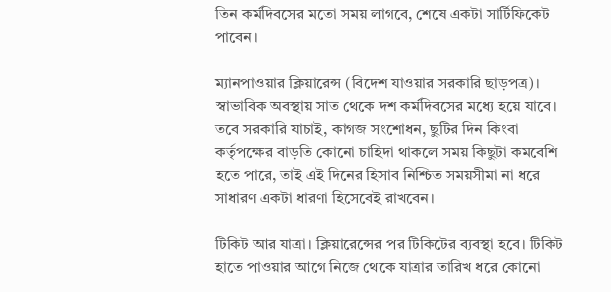তিন কর্মদিবসের মতো সময় লাগবে, শেষে একটা সার্টিফিকেট পাবেন।

ম্যানপাওয়ার ক্লিয়ারেন্স (বিদেশ যাওয়ার সরকারি ছাড়পত্র)। স্বাভাবিক অবস্থায় সাত থেকে দশ কর্মদিবসের মধ্যে হয়ে যাবে। তবে সরকারি যাচাই, কাগজ সংশোধন, ছুটির দিন কিংবা কর্তৃপক্ষের বাড়তি কোনো চাহিদা থাকলে সময় কিছুটা কমবেশি হতে পারে, তাই এই দিনের হিসাব নিশ্চিত সময়সীমা না ধরে সাধারণ একটা ধারণা হিসেবেই রাখবেন।

টিকিট আর যাত্রা। ক্লিয়ারেন্সের পর টিকিটের ব্যবস্থা হবে। টিকিট হাতে পাওয়ার আগে নিজে থেকে যাত্রার তারিখ ধরে কোনো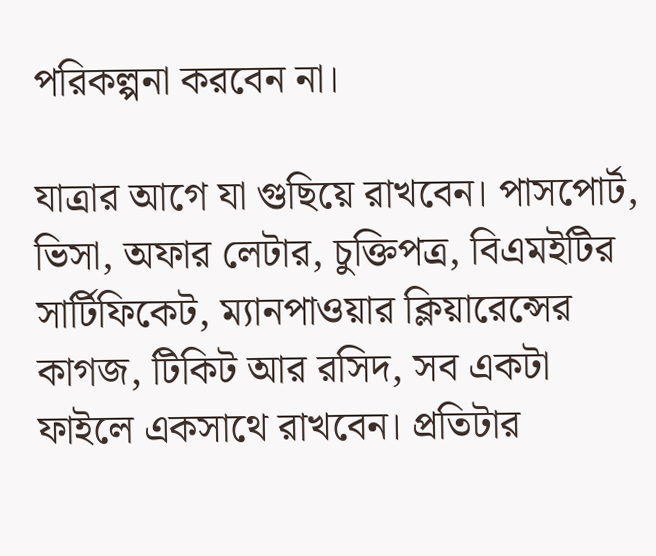পরিকল্পনা করবেন না।

যাত্রার আগে যা গুছিয়ে রাখবেন। পাসপোর্ট, ভিসা, অফার লেটার, চুক্তিপত্র, বিএমইটির সার্টিফিকেট, ম্যানপাওয়ার ক্লিয়ারেন্সের কাগজ, টিকিট আর রসিদ, সব একটা ফাইলে একসাথে রাখবেন। প্রতিটার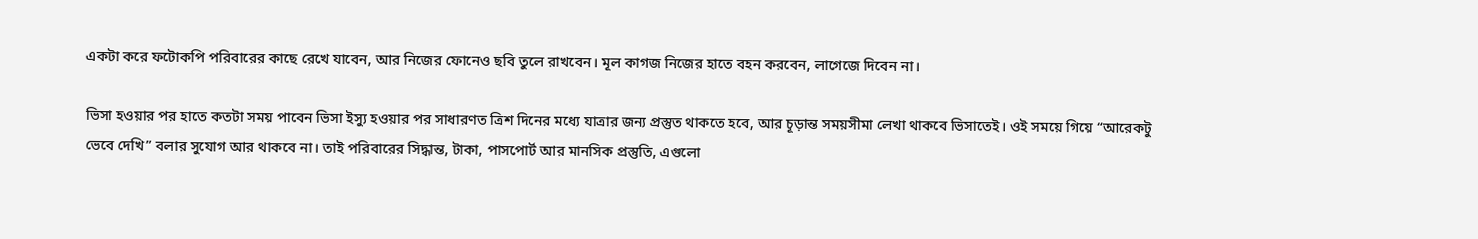একটা করে ফটোকপি পরিবারের কাছে রেখে যাবেন, আর নিজের ফোনেও ছবি তুলে রাখবেন। মূল কাগজ নিজের হাতে বহন করবেন, লাগেজে দিবেন না।

ভিসা হওয়ার পর হাতে কতটা সময় পাবেন ভিসা ইস্যু হওয়ার পর সাধারণত ত্রিশ দিনের মধ্যে যাত্রার জন্য প্রস্তুত থাকতে হবে, আর চূড়ান্ত সময়সীমা লেখা থাকবে ভিসাতেই। ওই সময়ে গিয়ে “আরেকটু ভেবে দেখি” বলার সুযোগ আর থাকবে না। তাই পরিবারের সিদ্ধান্ত, টাকা, পাসপোর্ট আর মানসিক প্রস্তুতি, এগুলো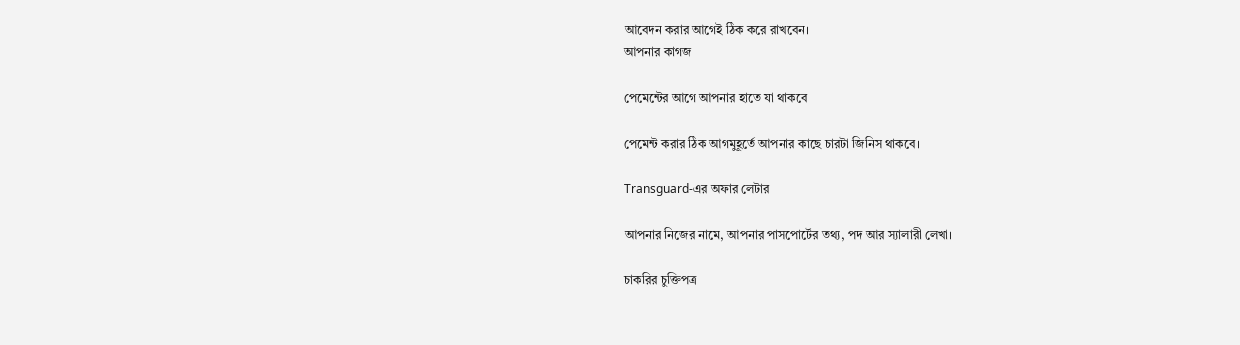আবেদন করার আগেই ঠিক করে রাখবেন।
আপনার কাগজ

পেমেন্টের আগে আপনার হাতে যা থাকবে

পেমেন্ট করার ঠিক আগমুহূর্তে আপনার কাছে চারটা জিনিস থাকবে।

Transguard-এর অফার লেটার

আপনার নিজের নামে, আপনার পাসপোর্টের তথ্য, পদ আর স্যালারী লেখা।

চাকরির চুক্তিপত্র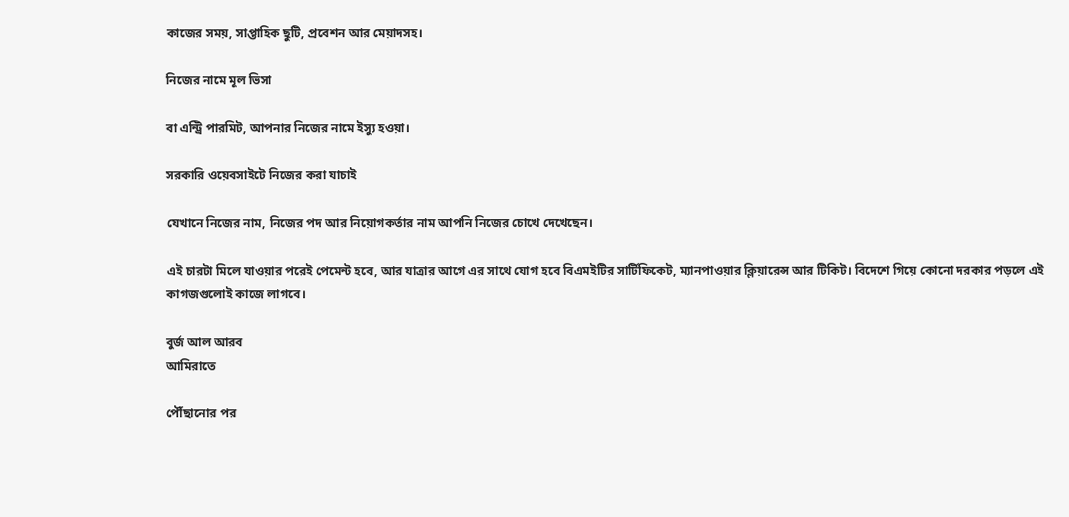কাজের সময়, সাপ্তাহিক ছুটি, প্রবেশন আর মেয়াদসহ।

নিজের নামে মূল ভিসা

বা এন্ট্রি পারমিট, আপনার নিজের নামে ইস্যু হওয়া।

সরকারি ওয়েবসাইটে নিজের করা যাচাই

যেখানে নিজের নাম, নিজের পদ আর নিয়োগকর্তার নাম আপনি নিজের চোখে দেখেছেন।

এই চারটা মিলে যাওয়ার পরেই পেমেন্ট হবে, আর যাত্রার আগে এর সাথে যোগ হবে বিএমইটির সার্টিফিকেট, ম্যানপাওয়ার ক্লিয়ারেন্স আর টিকিট। বিদেশে গিয়ে কোনো দরকার পড়লে এই কাগজগুলোই কাজে লাগবে।

বুর্জ আল আরব
আমিরাতে

পৌঁছানোর পর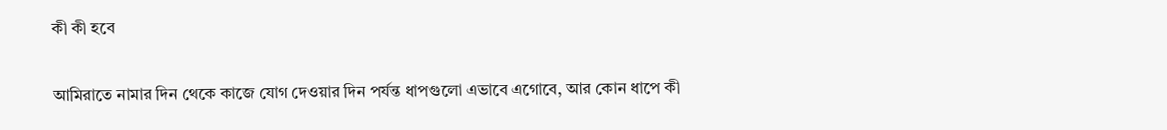কী কী হবে

আমিরাতে নামার দিন থেকে কাজে যোগ দেওয়ার দিন পর্যন্ত ধাপগুলো এভাবে এগোবে, আর কোন ধাপে কী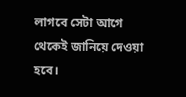লাগবে সেটা আগে থেকেই জানিয়ে দেওয়া হবে।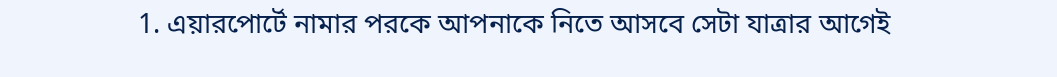1. এয়ারপোর্টে নামার পরকে আপনাকে নিতে আসবে সেটা যাত্রার আগেই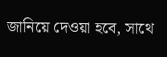জানিয়ে দেওয়া হবে, সাথে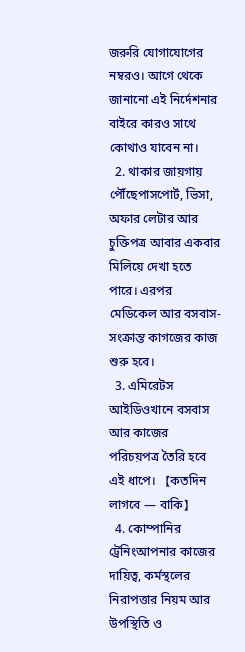জরুরি যোগাযোগের নম্বরও। আগে থেকে জানানো এই নির্দেশনার বাইরে কারও সাথে কোথাও যাবেন না।
  2. থাকার জায়গায় পৌঁছেপাসপোর্ট, ভিসা, অফার লেটার আর চুক্তিপত্র আবার একবার মিলিয়ে দেখা হতে পারে। এরপর মেডিকেল আর বসবাস-সংক্রান্ত কাগজের কাজ শুরু হবে।
  3. এমিরেটস আইডিওখানে বসবাস আর কাজের পরিচয়পত্র তৈরি হবে এই ধাপে। 【কতদিন লাগবে — বাকি】
  4. কোম্পানির ট্রেনিংআপনার কাজের দায়িত্ব, কর্মস্থলের নিরাপত্তার নিয়ম আর উপস্থিতি ও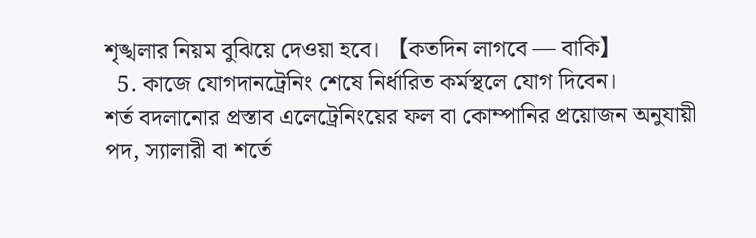শৃঙ্খলার নিয়ম বুঝিয়ে দেওয়া হবে। 【কতদিন লাগবে — বাকি】
  5. কাজে যোগদানট্রেনিং শেষে নির্ধারিত কর্মস্থলে যোগ দিবেন।
শর্ত বদলানোর প্রস্তাব এলেট্রেনিংয়ের ফল বা কোম্পানির প্রয়োজন অনুযায়ী পদ, স্যালারী বা শর্তে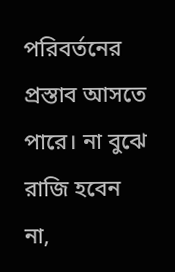পরিবর্তনের প্রস্তাব আসতে পারে। না বুঝে রাজি হবেন না,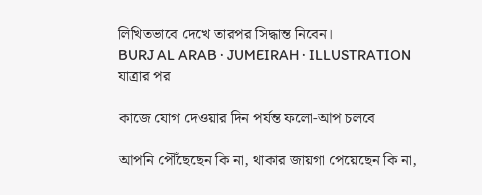লিখিতভাবে দেখে তারপর সিদ্ধান্ত নিবেন।
BURJ AL ARAB · JUMEIRAH · ILLUSTRATION
যাত্রার পর

কাজে যোগ দেওয়ার দিন পর্যন্ত ফলো-আপ চলবে

আপনি পৌঁছেছেন কি না, থাকার জায়গা পেয়েছেন কি না,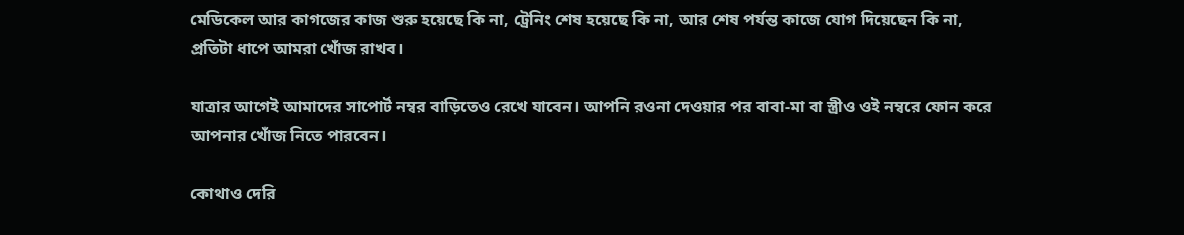মেডিকেল আর কাগজের কাজ শুরু হয়েছে কি না, ট্রেনিং শেষ হয়েছে কি না, আর শেষ পর্যন্ত কাজে যোগ দিয়েছেন কি না, প্রতিটা ধাপে আমরা খোঁজ রাখব।

যাত্রার আগেই আমাদের সাপোর্ট নম্বর বাড়িতেও রেখে যাবেন। আপনি রওনা দেওয়ার পর বাবা-মা বা স্ত্রীও ওই নম্বরে ফোন করে আপনার খোঁজ নিতে পারবেন।

কোথাও দেরি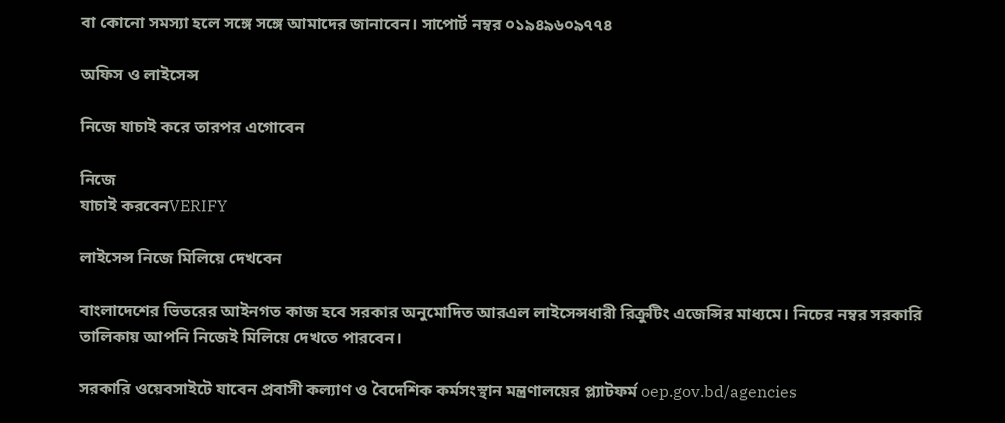বা কোনো সমস্যা হলে সঙ্গে সঙ্গে আমাদের জানাবেন। সাপোর্ট নম্বর ০১৯৪৯৬০৯৭৭৪

অফিস ও লাইসেন্স

নিজে যাচাই করে তারপর এগোবেন

নিজে
যাচাই করবেনVERIFY

লাইসেন্স নিজে মিলিয়ে দেখবেন

বাংলাদেশের ভিতরের আইনগত কাজ হবে সরকার অনুমোদিত আরএল লাইসেন্সধারী রিক্রুটিং এজেন্সির মাধ্যমে। নিচের নম্বর সরকারি তালিকায় আপনি নিজেই মিলিয়ে দেখতে পারবেন।

সরকারি ওয়েবসাইটে যাবেন প্রবাসী কল্যাণ ও বৈদেশিক কর্মসংস্থান মন্ত্রণালয়ের প্ল্যাটফর্ম oep.gov.bd/agencies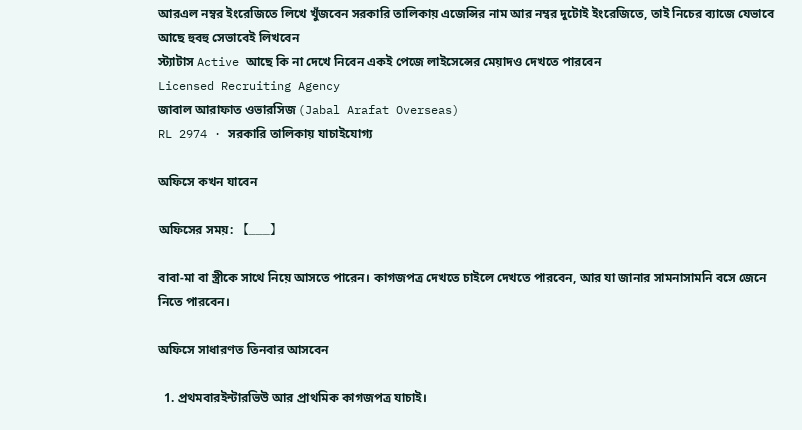আরএল নম্বর ইংরেজিতে লিখে খুঁজবেন সরকারি তালিকায় এজেন্সির নাম আর নম্বর দুটোই ইংরেজিতে, তাই নিচের ব্যাজে যেভাবে আছে হুবহু সেভাবেই লিখবেন
স্ট্যাটাস Active আছে কি না দেখে নিবেন একই পেজে লাইসেন্সের মেয়াদও দেখতে পারবেন
Licensed Recruiting Agency
জাবাল আরাফাত ওভারসিজ (Jabal Arafat Overseas)
RL 2974 · সরকারি তালিকায় যাচাইযোগ্য

অফিসে কখন যাবেন

অফিসের সময়: 【___】

বাবা-মা বা স্ত্রীকে সাথে নিয়ে আসতে পারেন। কাগজপত্র দেখতে চাইলে দেখতে পারবেন, আর যা জানার সামনাসামনি বসে জেনে নিতে পারবেন।

অফিসে সাধারণত তিনবার আসবেন

  1. প্রথমবারইন্টারভিউ আর প্রাথমিক কাগজপত্র যাচাই।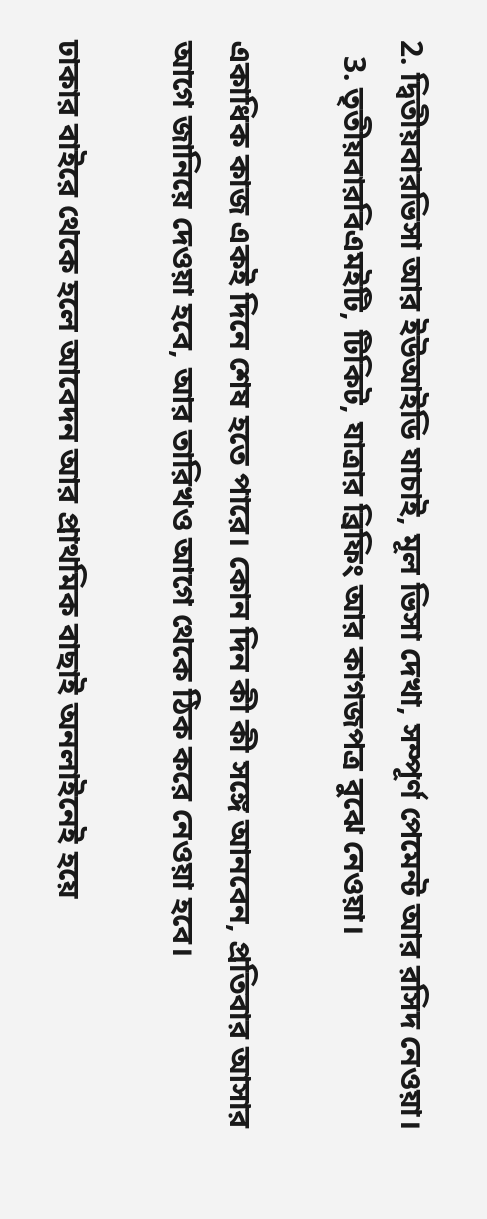2. দ্বিতীয়বারভিসা আর ইউআইডি যাচাই, মূল ভিসা দেখা, সম্পূর্ণ পেমেন্ট আর রসিদ নেওয়া।
  3. তৃতীয়বারবিএমইটি, টিকিট, যাত্রার ব্রিফিং আর কাগজপত্র বুঝে নেওয়া।

একাধিক কাজ একই দিনে শেষ হতে পারে। কোন দিন কী কী সঙ্গে আনবেন, প্রতিবার আসার আগে জানিয়ে দেওয়া হবে, আর তারিখও আগে থেকে ঠিক করে নেওয়া হবে।

ঢাকার বাইরে থেকে হলে আবেদন আর প্রাথমিক বাছাই অনলাইনেই হয়ে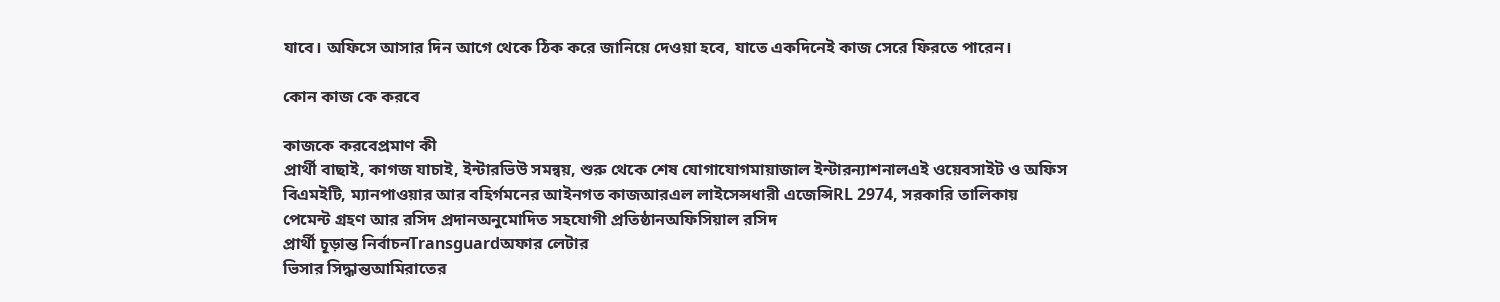যাবে। অফিসে আসার দিন আগে থেকে ঠিক করে জানিয়ে দেওয়া হবে, যাতে একদিনেই কাজ সেরে ফিরতে পারেন।

কোন কাজ কে করবে

কাজকে করবেপ্রমাণ কী
প্রার্থী বাছাই, কাগজ যাচাই, ইন্টারভিউ সমন্বয়, শুরু থেকে শেষ যোগাযোগমায়াজাল ইন্টারন্যাশনালএই ওয়েবসাইট ও অফিস
বিএমইটি, ম্যানপাওয়ার আর বহির্গমনের আইনগত কাজআরএল লাইসেন্সধারী এজেন্সিRL 2974, সরকারি তালিকায়
পেমেন্ট গ্রহণ আর রসিদ প্রদানঅনুমোদিত সহযোগী প্রতিষ্ঠানঅফিসিয়াল রসিদ
প্রার্থী চূড়ান্ত নির্বাচনTransguardঅফার লেটার
ভিসার সিদ্ধান্তআমিরাতের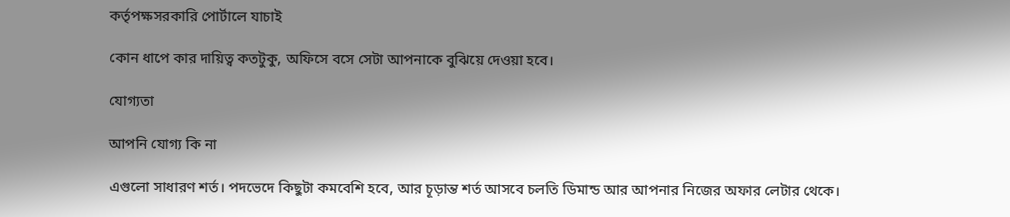কর্তৃপক্ষসরকারি পোর্টালে যাচাই

কোন ধাপে কার দায়িত্ব কতটুকু, অফিসে বসে সেটা আপনাকে বুঝিয়ে দেওয়া হবে।

যোগ্যতা

আপনি যোগ্য কি না

এগুলো সাধারণ শর্ত। পদভেদে কিছুটা কমবেশি হবে, আর চূড়ান্ত শর্ত আসবে চলতি ডিমান্ড আর আপনার নিজের অফার লেটার থেকে।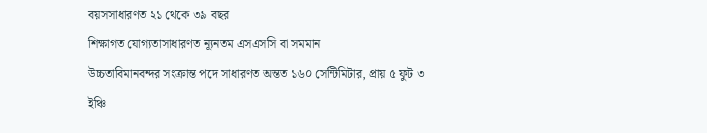বয়সসাধারণত ২১ থেকে ৩৯ বছর
শিক্ষাগত যোগ্যতাসাধারণত ন্যূনতম এসএসসি বা সমমান
উচ্চতাবিমানবন্দর সংক্রান্ত পদে সাধারণত অন্তত ১৬০ সেন্টিমিটার, প্রায় ৫ ফুট ৩ ইঞ্চি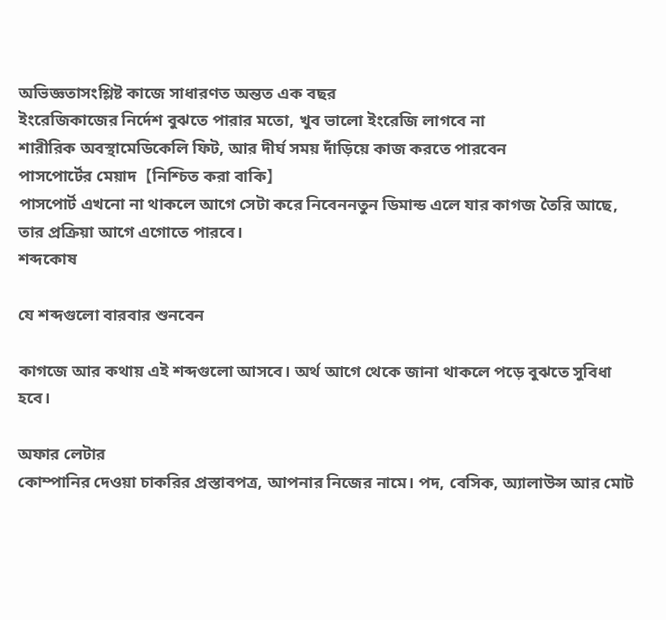অভিজ্ঞতাসংশ্লিষ্ট কাজে সাধারণত অন্তত এক বছর
ইংরেজিকাজের নির্দেশ বুঝতে পারার মতো, খুব ভালো ইংরেজি লাগবে না
শারীরিক অবস্থামেডিকেলি ফিট, আর দীর্ঘ সময় দাঁড়িয়ে কাজ করতে পারবেন
পাসপোর্টের মেয়াদ【নিশ্চিত করা বাকি】
পাসপোর্ট এখনো না থাকলে আগে সেটা করে নিবেননতুন ডিমান্ড এলে যার কাগজ তৈরি আছে, তার প্রক্রিয়া আগে এগোতে পারবে।
শব্দকোষ

যে শব্দগুলো বারবার শুনবেন

কাগজে আর কথায় এই শব্দগুলো আসবে। অর্থ আগে থেকে জানা থাকলে পড়ে বুঝতে সুবিধা হবে।

অফার লেটার
কোম্পানির দেওয়া চাকরির প্রস্তাবপত্র, আপনার নিজের নামে। পদ, বেসিক, অ্যালাউন্স আর মোট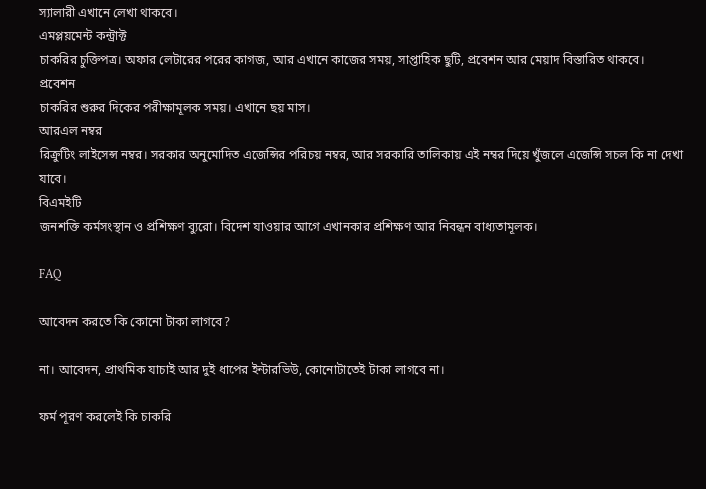স্যালারী এখানে লেখা থাকবে।
এমপ্লয়মেন্ট কন্ট্রাক্ট
চাকরির চুক্তিপত্র। অফার লেটারের পরের কাগজ, আর এখানে কাজের সময়, সাপ্তাহিক ছুটি, প্রবেশন আর মেয়াদ বিস্তারিত থাকবে।
প্রবেশন
চাকরির শুরুর দিকের পরীক্ষামূলক সময়। এখানে ছয় মাস।
আরএল নম্বর
রিক্রুটিং লাইসেন্স নম্বর। সরকার অনুমোদিত এজেন্সির পরিচয় নম্বর, আর সরকারি তালিকায় এই নম্বর দিয়ে খুঁজলে এজেন্সি সচল কি না দেখা যাবে।
বিএমইটি
জনশক্তি কর্মসংস্থান ও প্রশিক্ষণ ব্যুরো। বিদেশ যাওয়ার আগে এখানকার প্রশিক্ষণ আর নিবন্ধন বাধ্যতামূলক।

FAQ

আবেদন করতে কি কোনো টাকা লাগবে?

না। আবেদন, প্রাথমিক যাচাই আর দুই ধাপের ইন্টারভিউ, কোনোটাতেই টাকা লাগবে না।

ফর্ম পূরণ করলেই কি চাকরি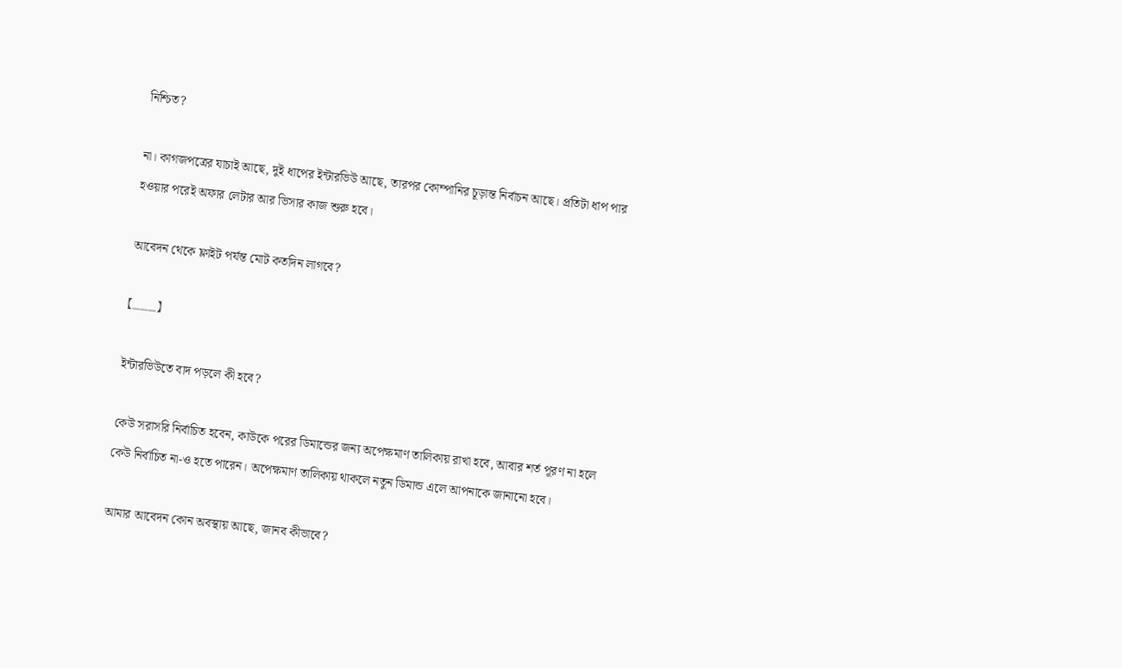নিশ্চিত?

না। কাগজপত্রের যাচাই আছে, দুই ধাপের ইন্টারভিউ আছে, তারপর কোম্পানির চূড়ান্ত নির্বাচন আছে। প্রতিটা ধাপ পার হওয়ার পরেই অফার লেটার আর ভিসার কাজ শুরু হবে।

আবেদন থেকে ফ্লাইট পর্যন্ত মোট কতদিন লাগবে?

【___】

ইন্টারভিউতে বাদ পড়লে কী হবে?

কেউ সরাসরি নির্বাচিত হবেন, কাউকে পরের ডিমান্ডের জন্য অপেক্ষমাণ তালিকায় রাখা হবে, আবার শর্ত পূরণ না হলে কেউ নির্বাচিত না-ও হতে পারেন। অপেক্ষমাণ তালিকায় থাকলে নতুন ডিমান্ড এলে আপনাকে জানানো হবে।

আমার আবেদন কোন অবস্থায় আছে, জানব কীভাবে?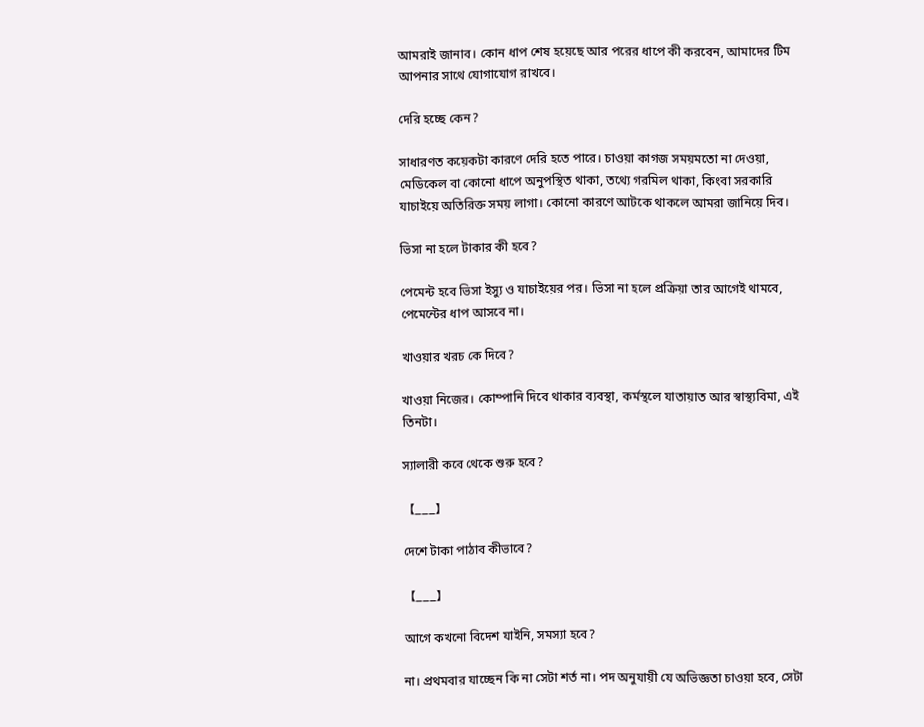আমরাই জানাব। কোন ধাপ শেষ হয়েছে আর পরের ধাপে কী করবেন, আমাদের টিম আপনার সাথে যোগাযোগ রাখবে।

দেরি হচ্ছে কেন?

সাধারণত কয়েকটা কারণে দেরি হতে পারে। চাওয়া কাগজ সময়মতো না দেওয়া, মেডিকেল বা কোনো ধাপে অনুপস্থিত থাকা, তথ্যে গরমিল থাকা, কিংবা সরকারি যাচাইয়ে অতিরিক্ত সময় লাগা। কোনো কারণে আটকে থাকলে আমরা জানিয়ে দিব।

ভিসা না হলে টাকার কী হবে?

পেমেন্ট হবে ভিসা ইস্যু ও যাচাইয়ের পর। ভিসা না হলে প্রক্রিয়া তার আগেই থামবে, পেমেন্টের ধাপ আসবে না।

খাওয়ার খরচ কে দিবে?

খাওয়া নিজের। কোম্পানি দিবে থাকার ব্যবস্থা, কর্মস্থলে যাতায়াত আর স্বাস্থ্যবিমা, এই তিনটা।

স্যালারী কবে থেকে শুরু হবে?

【___】

দেশে টাকা পাঠাব কীভাবে?

【___】

আগে কখনো বিদেশ যাইনি, সমস্যা হবে?

না। প্রথমবার যাচ্ছেন কি না সেটা শর্ত না। পদ অনুযায়ী যে অভিজ্ঞতা চাওয়া হবে, সেটা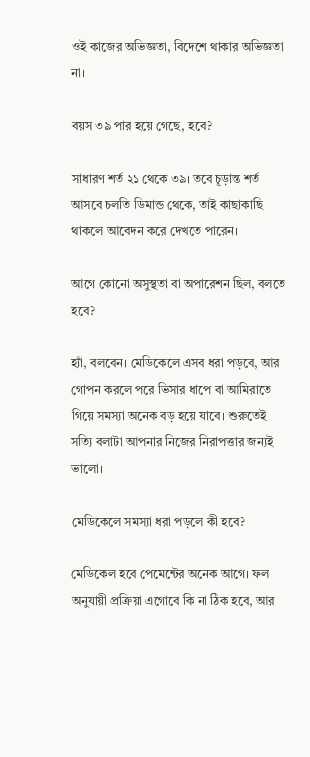ওই কাজের অভিজ্ঞতা, বিদেশে থাকার অভিজ্ঞতা না।

বয়স ৩৯ পার হয়ে গেছে, হবে?

সাধারণ শর্ত ২১ থেকে ৩৯। তবে চূড়ান্ত শর্ত আসবে চলতি ডিমান্ড থেকে, তাই কাছাকাছি থাকলে আবেদন করে দেখতে পারেন।

আগে কোনো অসুস্থতা বা অপারেশন ছিল, বলতে হবে?

হ্যাঁ, বলবেন। মেডিকেলে এসব ধরা পড়বে, আর গোপন করলে পরে ভিসার ধাপে বা আমিরাতে গিয়ে সমস্যা অনেক বড় হয়ে যাবে। শুরুতেই সত্যি বলাটা আপনার নিজের নিরাপত্তার জন্যই ভালো।

মেডিকেলে সমস্যা ধরা পড়লে কী হবে?

মেডিকেল হবে পেমেন্টের অনেক আগে। ফল অনুযায়ী প্রক্রিয়া এগোবে কি না ঠিক হবে, আর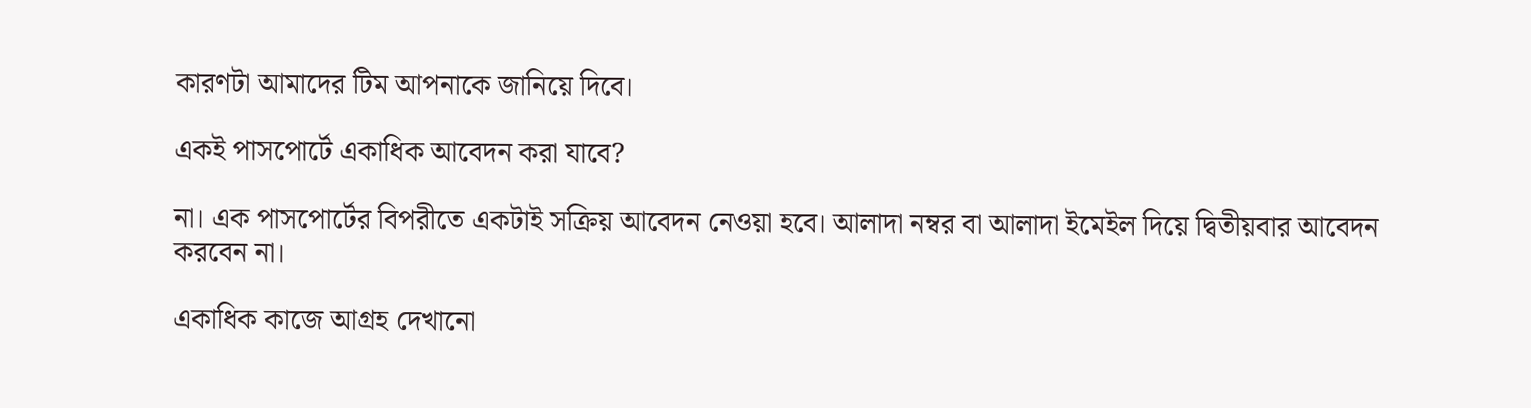কারণটা আমাদের টিম আপনাকে জানিয়ে দিবে।

একই পাসপোর্টে একাধিক আবেদন করা যাবে?

না। এক পাসপোর্টের বিপরীতে একটাই সক্রিয় আবেদন নেওয়া হবে। আলাদা নম্বর বা আলাদা ইমেইল দিয়ে দ্বিতীয়বার আবেদন করবেন না।

একাধিক কাজে আগ্রহ দেখানো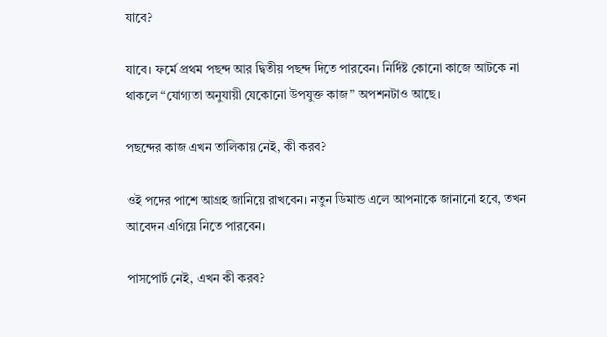যাবে?

যাবে। ফর্মে প্রথম পছন্দ আর দ্বিতীয় পছন্দ দিতে পারবেন। নির্দিষ্ট কোনো কাজে আটকে না থাকলে “যোগ্যতা অনুযায়ী যেকোনো উপযুক্ত কাজ” অপশনটাও আছে।

পছন্দের কাজ এখন তালিকায় নেই, কী করব?

ওই পদের পাশে আগ্রহ জানিয়ে রাখবেন। নতুন ডিমান্ড এলে আপনাকে জানানো হবে, তখন আবেদন এগিয়ে নিতে পারবেন।

পাসপোর্ট নেই, এখন কী করব?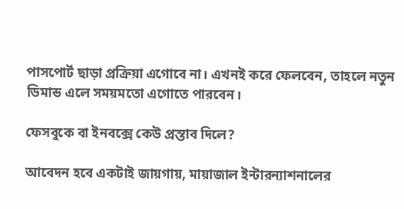পাসপোর্ট ছাড়া প্রক্রিয়া এগোবে না। এখনই করে ফেলবেন, তাহলে নতুন ডিমান্ড এলে সময়মতো এগোতে পারবেন।

ফেসবুকে বা ইনবক্সে কেউ প্রস্তাব দিলে?

আবেদন হবে একটাই জায়গায়, মায়াজাল ইন্টারন্যাশনালের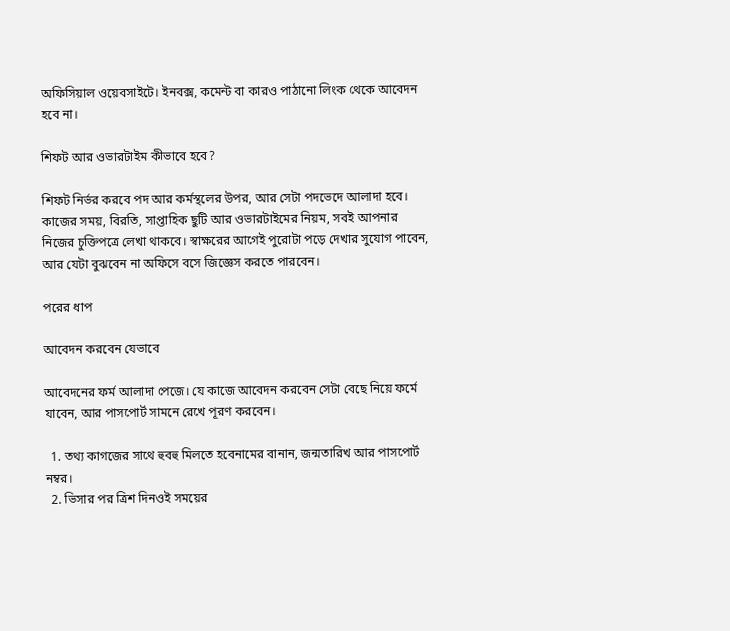অফিসিয়াল ওয়েবসাইটে। ইনবক্স, কমেন্ট বা কারও পাঠানো লিংক থেকে আবেদন হবে না।

শিফট আর ওভারটাইম কীভাবে হবে?

শিফট নির্ভর করবে পদ আর কর্মস্থলের উপর, আর সেটা পদভেদে আলাদা হবে। কাজের সময়, বিরতি, সাপ্তাহিক ছুটি আর ওভারটাইমের নিয়ম, সবই আপনার নিজের চুক্তিপত্রে লেখা থাকবে। স্বাক্ষরের আগেই পুরোটা পড়ে দেখার সুযোগ পাবেন, আর যেটা বুঝবেন না অফিসে বসে জিজ্ঞেস করতে পারবেন।

পরের ধাপ

আবেদন করবেন যেভাবে

আবেদনের ফর্ম আলাদা পেজে। যে কাজে আবেদন করবেন সেটা বেছে নিয়ে ফর্মে যাবেন, আর পাসপোর্ট সামনে রেখে পূরণ করবেন।

  1. তথ্য কাগজের সাথে হুবহু মিলতে হবেনামের বানান, জন্মতারিখ আর পাসপোর্ট নম্বর।
  2. ভিসার পর ত্রিশ দিনওই সময়ের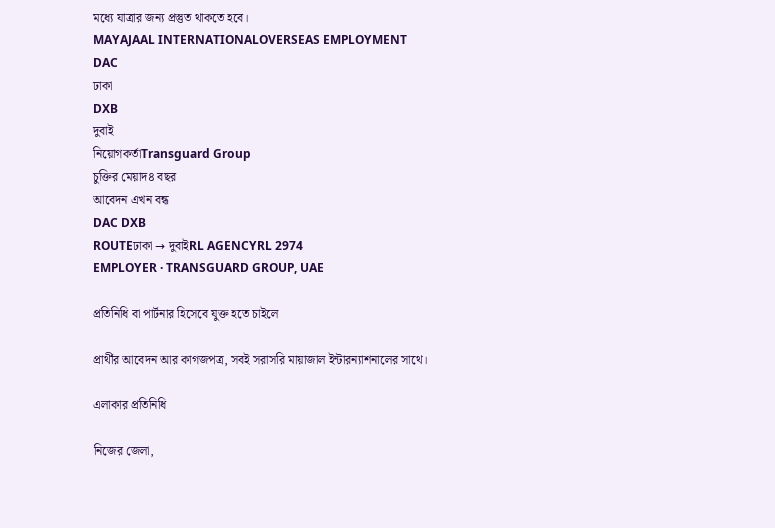মধ্যে যাত্রার জন্য প্রস্তুত থাকতে হবে।
MAYAJAAL INTERNATIONALOVERSEAS EMPLOYMENT
DAC
ঢাকা
DXB
দুবাই
নিয়োগকর্তাTransguard Group
চুক্তির মেয়াদ৪ বছর
আবেদন এখন বন্ধ
DAC DXB
ROUTEঢাকা → দুবাইRL AGENCYRL 2974
EMPLOYER · TRANSGUARD GROUP, UAE

প্রতিনিধি বা পার্টনার হিসেবে যুক্ত হতে চাইলে

প্রার্থীর আবেদন আর কাগজপত্র, সবই সরাসরি মায়াজাল ইন্টারন্যাশনালের সাথে।

এলাকার প্রতিনিধি

নিজের জেলা,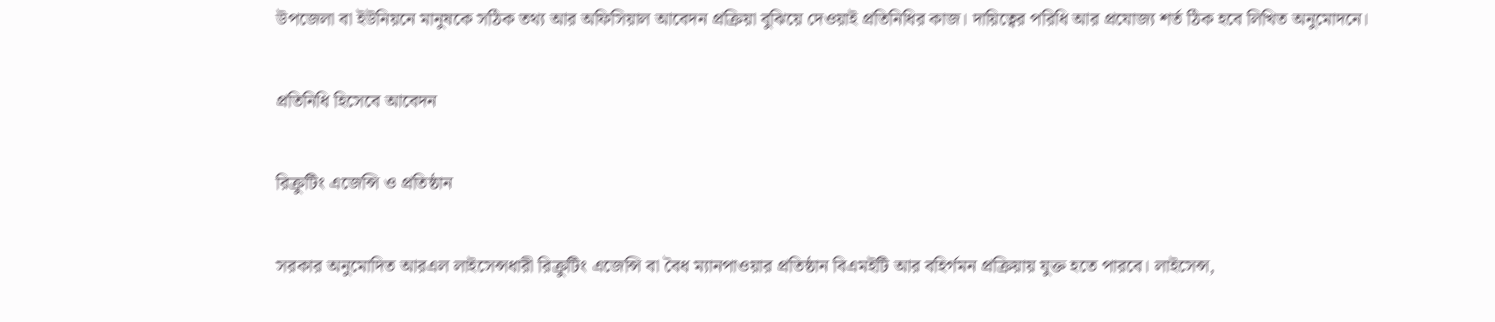উপজেলা বা ইউনিয়নে মানুষকে সঠিক তথ্য আর অফিসিয়াল আবেদন প্রক্রিয়া বুঝিয়ে দেওয়াই প্রতিনিধির কাজ। দায়িত্বের পরিধি আর প্রযোজ্য শর্ত ঠিক হবে লিখিত অনুমোদনে।

প্রতিনিধি হিসেবে আবেদন

রিক্রুটিং এজেন্সি ও প্রতিষ্ঠান

সরকার অনুমোদিত আরএল লাইসেন্সধারী রিক্রুটিং এজেন্সি বা বৈধ ম্যানপাওয়ার প্রতিষ্ঠান বিএমইটি আর বহির্গমন প্রক্রিয়ায় যুক্ত হতে পারবে। লাইসেন্স,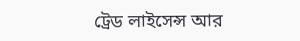ট্রেড লাইসেন্স আর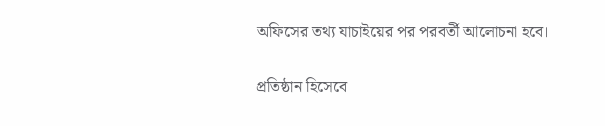অফিসের তথ্য যাচাইয়ের পর পরবর্তী আলোচনা হবে।

প্রতিষ্ঠান হিসেবে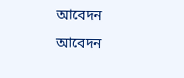আবেদন
আবেদন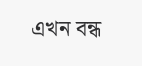এখন বন্ধ